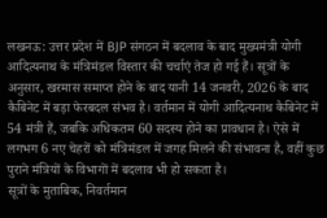लखनऊ: उत्तर प्रदेश में BJP संगठन में बदलाव के बाद मुख्यमंत्री योगी आदित्यनाथ के मंत्रिमंडल विस्तार की चर्चाएं तेज हो गई हैं। सूत्रों के अनुसार, खरमास समाप्त होने के बाद यानी 14 जनवरी, 2026 के बाद कैबिनेट में बड़ा फेरबदल संभव है। वर्तमान में योगी आदित्यनाथ कैबिनेट में 54 मंत्री हैं, जबकि अधिकतम 60 सदस्य होने का प्रावधान है। ऐसे में लगभग 6 नए चेहरों को मंत्रिमंडल में जगह मिलने की संभावना है, वहीं कुछ पुराने मंत्रियों के विभागों में बदलाव भी हो सकता है।
सूत्रों के मुताबिक, निवर्तमान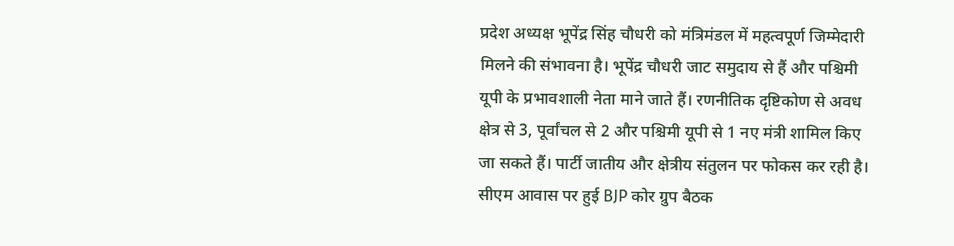प्रदेश अध्यक्ष भूपेंद्र सिंह चौधरी को मंत्रिमंडल में महत्वपूर्ण जिम्मेदारी मिलने की संभावना है। भूपेंद्र चौधरी जाट समुदाय से हैं और पश्चिमी यूपी के प्रभावशाली नेता माने जाते हैं। रणनीतिक दृष्टिकोण से अवध क्षेत्र से 3, पूर्वांचल से 2 और पश्चिमी यूपी से 1 नए मंत्री शामिल किए जा सकते हैं। पार्टी जातीय और क्षेत्रीय संतुलन पर फोकस कर रही है।
सीएम आवास पर हुई BJP कोर ग्रुप बैठक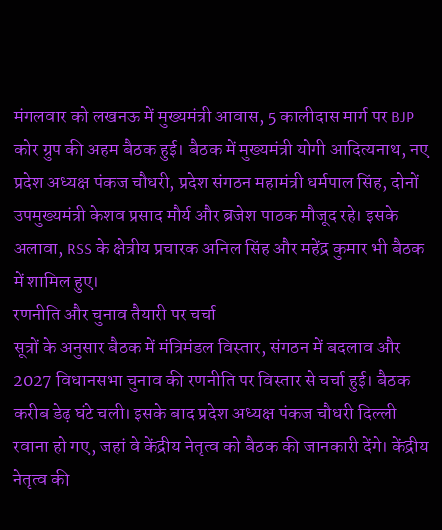मंगलवार को लखनऊ में मुख्यमंत्री आवास, 5 कालीदास मार्ग पर BJP कोर ग्रुप की अहम बैठक हुई। बैठक में मुख्यमंत्री योगी आदित्यनाथ, नए प्रदेश अध्यक्ष पंकज चौधरी, प्रदेश संगठन महामंत्री धर्मपाल सिंह, दोनों उपमुख्यमंत्री केशव प्रसाद मौर्य और ब्रजेश पाठक मौजूद रहे। इसके अलावा, RSS के क्षेत्रीय प्रचारक अनिल सिंह और महेंद्र कुमार भी बैठक में शामिल हुए।
रणनीति और चुनाव तैयारी पर चर्चा
सूत्रों के अनुसार बैठक में मंत्रिमंडल विस्तार, संगठन में बदलाव और 2027 विधानसभा चुनाव की रणनीति पर विस्तार से चर्चा हुई। बैठक करीब डेढ़ घंटे चली। इसके बाद प्रदेश अध्यक्ष पंकज चौधरी दिल्ली रवाना हो गए, जहां वे केंद्रीय नेतृत्व को बैठक की जानकारी देंगे। केंद्रीय नेतृत्व की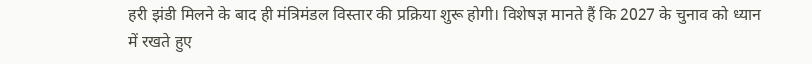हरी झंडी मिलने के बाद ही मंत्रिमंडल विस्तार की प्रक्रिया शुरू होगी। विशेषज्ञ मानते हैं कि 2027 के चुनाव को ध्यान में रखते हुए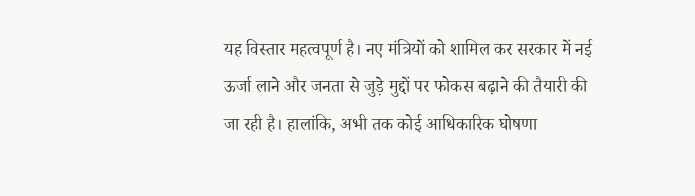यह विस्तार महत्वपूर्ण है। नए मंत्रियों को शामिल कर सरकार में नई ऊर्जा लाने और जनता से जुड़े मुद्दों पर फोकस बढ़ाने की तैयारी की जा रही है। हालांकि, अभी तक कोई आधिकारिक घोषणा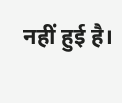नहीं हुई है।